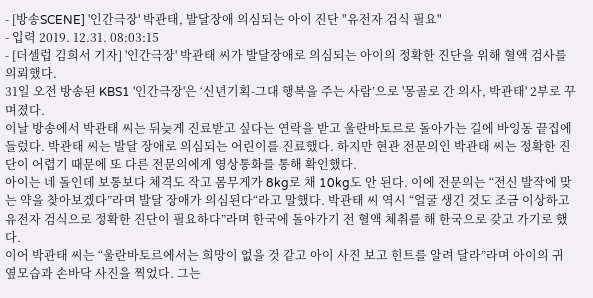- [방송SCENE] '인간극장' 박관태, 발달장애 의심되는 아이 진단 "유전자 검식 필요"
- 입력 2019. 12.31. 08:03:15
- [더셀럽 김희서 기자] '인간극장' 박관태 씨가 발달장애로 의심되는 아이의 정확한 진단을 위해 혈액 검사를 의뢰했다.
31일 오전 방송된 KBS1 '인간극장'은 ‘신년기획-그대 행복을 주는 사람’으로 '몽골로 간 의사, 박관태' 2부로 꾸며졌다.
이날 방송에서 박관태 씨는 뒤늦게 진료받고 싶다는 연락을 받고 울란바토르로 돌아가는 길에 바잉동 끝집에 들렀다. 박관태 씨는 발달 장애로 의심되는 어린이를 진료했다. 하지만 현관 전문의인 박관태 씨는 정확한 진단이 어렵기 때문에 또 다른 전문의에게 영상통화를 통해 확인했다.
아이는 네 돌인데 보통보다 체격도 작고 몸무게가 8kg로 채 10kg도 안 된다. 이에 전문의는 “전신 발작에 맞는 약을 찾아보겠다”라며 발달 장애가 의심된다“라고 말했다. 박관태 씨 역시 “얼굴 생긴 것도 조금 이상하고 유전자 검식으로 정확한 진단이 필요하다”라며 한국에 돌아가기 전 혈액 체취를 해 한국으로 갖고 가기로 했다.
이어 박관태 씨는 “울란바토르에서는 희망이 없을 것 같고 아이 사진 보고 힌트를 알려 달라”라며 아이의 귀 옆모습과 손바닥 사진을 찍었다. 그는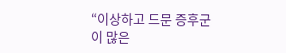“이상하고 드문 증후군이 많은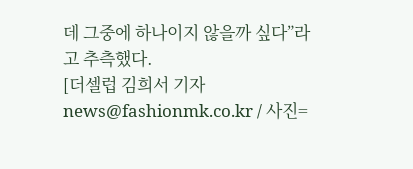데 그중에 하나이지 않을까 싶다”라고 추측했다.
[더셀럽 김희서 기자 news@fashionmk.co.kr / 사진=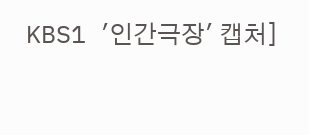KBS1 '인간극장' 캡처]